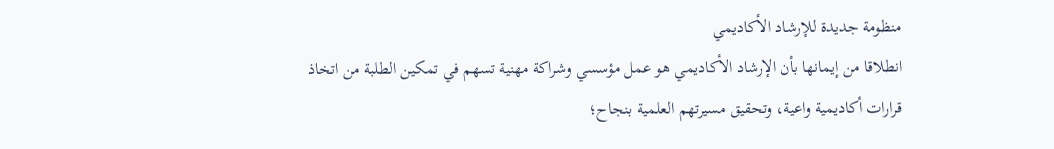منظومة جديدة للإرشاد الأكاديمي
انطلاقا من إيمانها بأن الإرشاد الأكاديمي هو عمل مؤسسي وشراكة مهنية تسهم في تمكين الطلبة من اتخاذ قرارات أكاديمية واعية، وتحقيق مسيرتهم العلمية بنجاح؛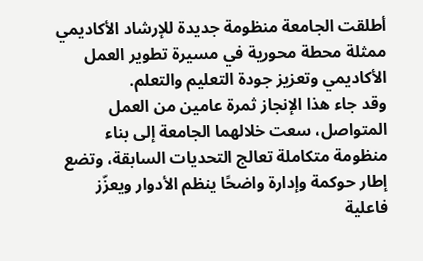أطلقت الجامعة منظومة جديدة للإرشاد الأكاديمي ممثلة محطة محورية في مسيرة تطوير العمل الأكاديمي وتعزيز جودة التعليم والتعلم.
وقد جاء هذا الإنجاز ثمرة عامين من العمل المتواصل، سعت خلالهما الجامعة إلى بناء منظومة متكاملة تعالج التحديات السابقة، وتضع إطار حوكمة وإدارة واضحًا ينظم الأدوار ويعزّز فاعلية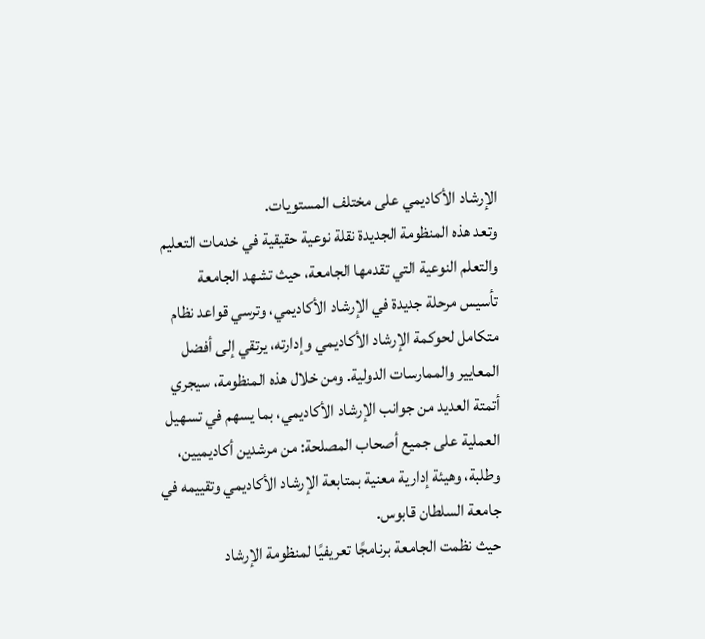الإرشاد الأكاديمي على مختلف المستويات.
وتعد هذه المنظومة الجديدة نقلة نوعية حقيقية في خدمات التعليم والتعلم النوعية التي تقدمها الجامعة، حيث تشهد الجامعة تأسيس مرحلة جديدة في الإرشاد الأكاديمي، وترسي قواعد نظام متكامل لحوكمة الإرشاد الأكاديمي وإدارته، يرتقي إلى أفضل المعايير والممارسات الدولية. ومن خلال هذه المنظومة، سيجري أتمتة العديد من جوانب الإرشاد الأكاديمي، بما يسهم في تسهيل العملية على جميع أصحاب المصلحة: من مرشدين أكاديميين، وطلبة، وهيئة إدارية معنية بمتابعة الإرشاد الأكاديمي وتقييمه في جامعة السلطان قابوس.
حيث نظمت الجامعة برنامجًا تعريفيًا لمنظومة الإرشاد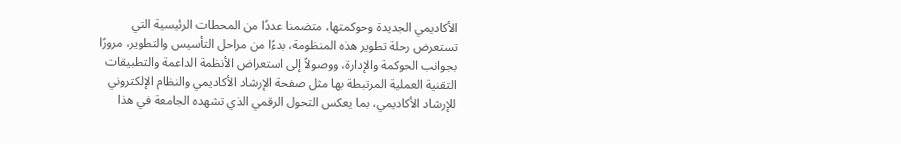الأكاديمي الجديدة وحوكمتها، متضمنا عددًا من المحطات الرئيسية التي تستعرض رحلة تطوير هذه المنظومة، بدءًا من مراحل التأسيس والتطوير، مرورًا بجوانب الحوكمة والإدارة، ووصولاً إلى استعراض الأنظمة الداعمة والتطبيقات التقنية العملية المرتبطة بها مثل صفحة الإرشاد الأكاديمي والنظام الإلكتروني للإرشاد الأكاديمي، بما يعكس التحول الرقمي الذي تشهده الجامعة في هذا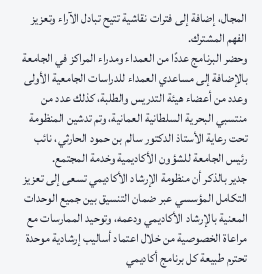المجال، إضافة إلى فترات نقاشية تتيح تبادل الآراء وتعزيز الفهم المشترك.
وحضر البرنامج عددًا من العمداء ومدراء المراكز في الجامعة بالإضافة إلى مساعدي العمداء للدراسات الجامعية الأولى وعدد من أعضاء هيئة التدريس والطلبة، كذلك عدد من منتسبي البحرية السلطانية العمانية، وتم تدشين المنظومة تحت رعاية الأستاذ الدكتور سالم بن حمود الحارثي، نائب رئيس الجامعة للشؤون الأكاديمية وخدمة المجتمع.
جدير بالذكر أن منظومة الإرشاد الأكاديمي تسعى إلى تعزيز التكامل المؤسسي عبر ضمان التنسيق بين جميع الوحدات المعنية بالإرشاد الأكاديمي ودعمه، وتوحيد الممارسات مع مراعاة الخصوصية من خلال اعتماد أساليب إرشادية موحدة تحترم طبيعة كل برنامج أكاديمي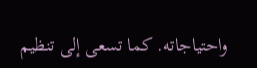واحتياجاته. كما تسعى إلى تنظيم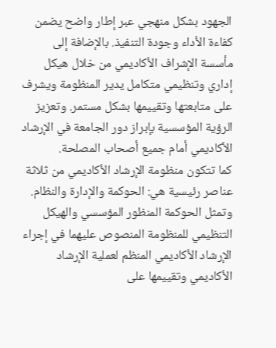الجهود بشكل منهجي عبر إطار واضح يضمن كفاءة الأداء وجودة التنفيذ. بالإضافة إلى مأسسة الإشراف الأكاديمي من خلال هيكل إداري وتنظيمي متكامل يدير المنظومة ويشرف على متابعتها وتقييمها بشكل مستمر. وتعزيز الرؤية المؤسسية بإبراز دور الجامعة في الإرشاد الأكاديمي أمام جميع أصحاب المصلحة.
كما تتكون منظومة الإرشاد الأكاديمي من ثلاثة عناصر رئيسية هي: الحوكمة والإدارة والنظام. وتمثل الحوكمة المنظور المؤسسي والهيكل التنظيمي للمنظومة المنصوص عليهما في إجراء الإرشاد الأكاديمي المنظم لعملية الإرشاد الأكاديمي وتقييمها على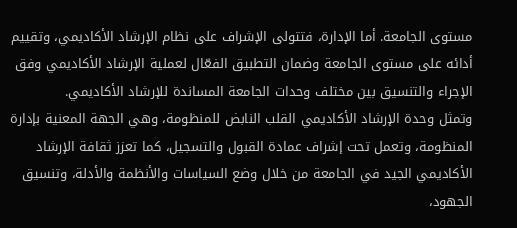مستوى الجامعة. أما الإدارة، فتتولى الإشراف على نظام الإرشاد الأكاديمي، وتقييم أدائه على مستوى الجامعة وضمان التطبيق الفعّال لعملية الإرشاد الأكاديمي وفق الإجراء والتنسيق بين مختلف وحدات الجامعة المساندة للإرشاد الأكاديمي.
وتمثل وحدة الإرشاد الأكاديمي القلب النابض للمنظومة، وهي الجهة المعنية بإدارة المنظومة، وتعمل تحت إشراف عمادة القبول والتسجيل، كما تعزز ثقافة الإرشاد الأكاديمي الجيد في الجامعة من خلال وضع السياسات والأنظمة والأدلة، وتنسيق الجهود،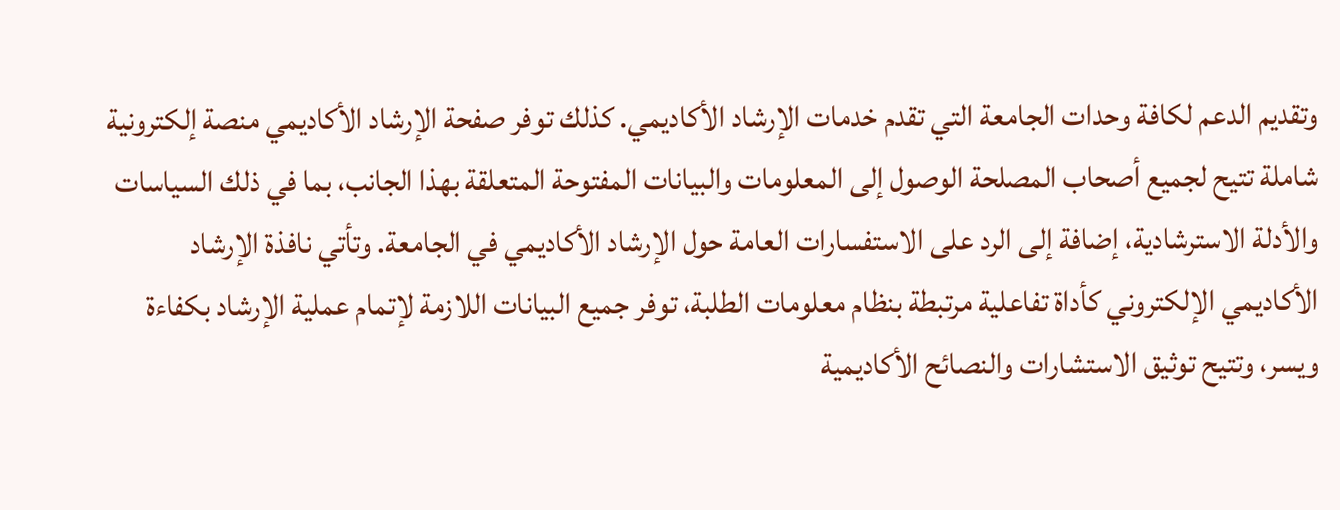وتقديم الدعم لكافة وحدات الجامعة التي تقدم خدمات الإرشاد الأكاديمي. كذلك توفر صفحة الإرشاد الأكاديمي منصة إلكترونية شاملة تتيح لجميع أصحاب المصلحة الوصول إلى المعلومات والبيانات المفتوحة المتعلقة بهذا الجانب، بما في ذلك السياسات والأدلة الاسترشادية، إضافة إلى الرد على الاستفسارات العامة حول الإرشاد الأكاديمي في الجامعة. وتأتي نافذة الإرشاد الأكاديمي الإلكتروني كأداة تفاعلية مرتبطة بنظام معلومات الطلبة، توفر جميع البيانات اللازمة لإتمام عملية الإرشاد بكفاءة ويسر، وتتيح توثيق الاستشارات والنصائح الأكاديمية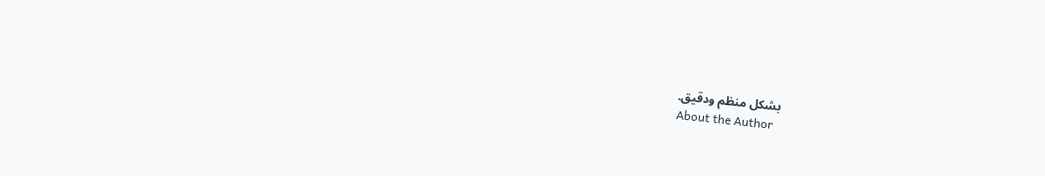بشكل منظم ودقيق.
About the Author